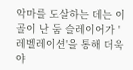악마를 도살하는 데는 이골이 난 둠 슬레이어가 '레벨레이션'을 통해 더욱 야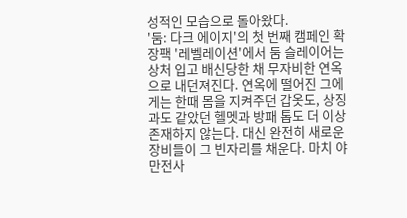성적인 모습으로 돌아왔다.
'둠: 다크 에이지'의 첫 번째 캠페인 확장팩 '레벨레이션'에서 둠 슬레이어는 상처 입고 배신당한 채 무자비한 연옥으로 내던져진다. 연옥에 떨어진 그에게는 한때 몸을 지켜주던 갑옷도, 상징과도 같았던 헬멧과 방패 톱도 더 이상 존재하지 않는다. 대신 완전히 새로운 장비들이 그 빈자리를 채운다. 마치 야만전사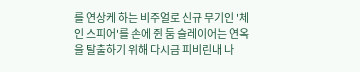를 연상케 하는 비주얼로 신규 무기인 '체인 스피어'를 손에 쥔 둠 슬레이어는 연옥을 탈출하기 위해 다시금 피비린내 나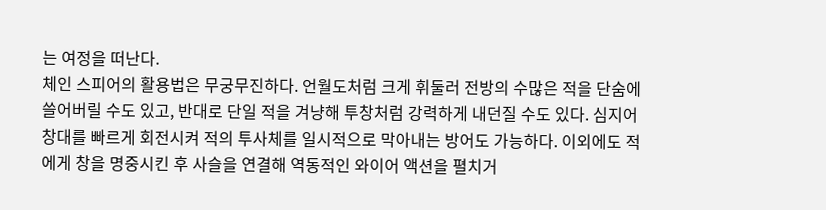는 여정을 떠난다.
체인 스피어의 활용법은 무궁무진하다. 언월도처럼 크게 휘둘러 전방의 수많은 적을 단숨에 쓸어버릴 수도 있고, 반대로 단일 적을 겨냥해 투창처럼 강력하게 내던질 수도 있다. 심지어 창대를 빠르게 회전시켜 적의 투사체를 일시적으로 막아내는 방어도 가능하다. 이외에도 적에게 창을 명중시킨 후 사슬을 연결해 역동적인 와이어 액션을 펼치거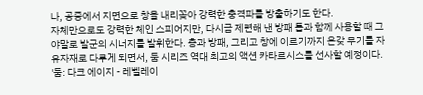나, 공중에서 지면으로 창을 내리꽂아 강력한 충격파를 방출하기도 한다.
자체만으로도 강력한 체인 스피어지만, 다시금 제련해 낸 방패 톱과 함께 사용할 때 그야말로 발군의 시너지를 발휘한다. 총과 방패, 그리고 창에 이르기까지 온갖 무기를 자유자재로 다루게 되면서, 둠 시리즈 역대 최고의 액션 카타르시스를 선사할 예정이다.
'둠: 다크 에이지 - 레벨레이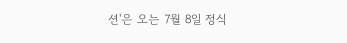션'은 오는 7월 8일 정식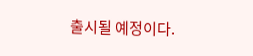출시될 예정이다.